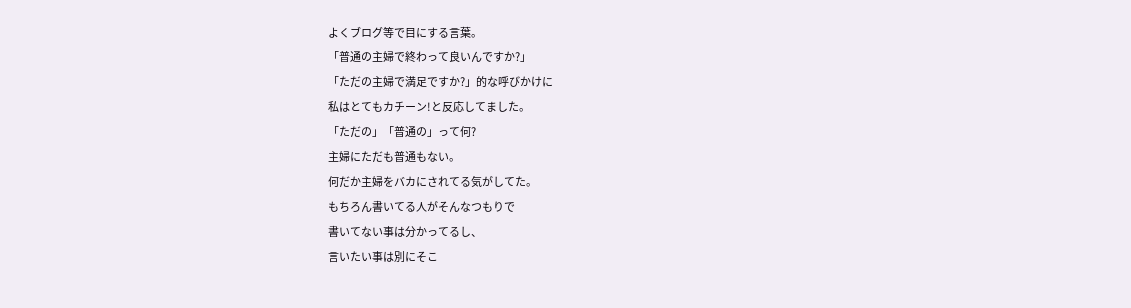よくブログ等で目にする言葉。
「普通の主婦で終わって良いんですか?」
「ただの主婦で満足ですか?」的な呼びかけに
私はとてもカチーン!と反応してました。
「ただの」「普通の」って何?
主婦にただも普通もない。
何だか主婦をバカにされてる気がしてた。
もちろん書いてる人がそんなつもりで
書いてない事は分かってるし、
言いたい事は別にそこ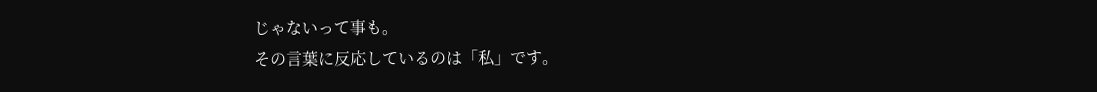じゃないって事も。
その言葉に反応しているのは「私」です。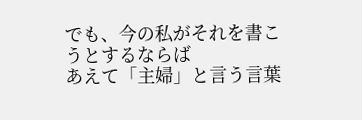でも、今の私がそれを書こうとするならば
あえて「主婦」と言う言葉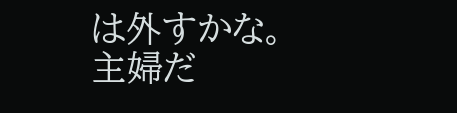は外すかな。
主婦だ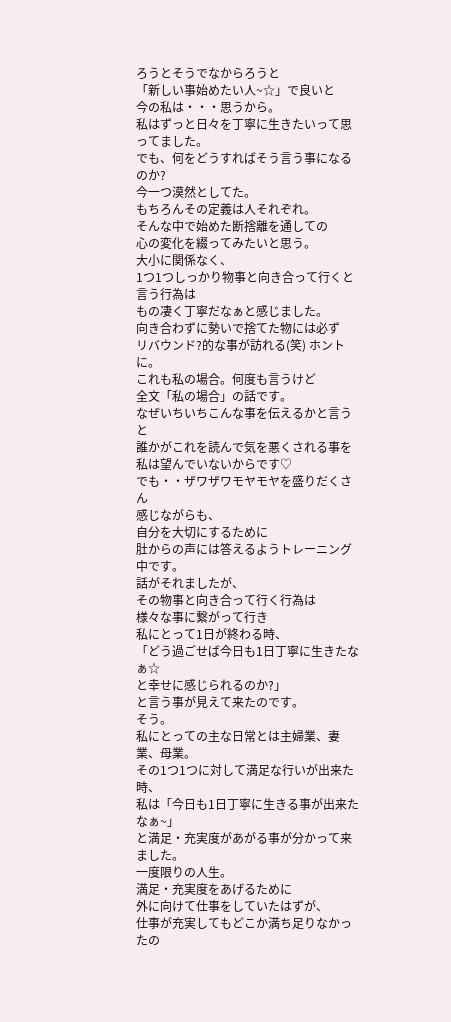ろうとそうでなからろうと
「新しい事始めたい人~☆」で良いと
今の私は・・・思うから。
私はずっと日々を丁寧に生きたいって思ってました。
でも、何をどうすればそう言う事になるのか?
今一つ漠然としてた。
もちろんその定義は人それぞれ。
そんな中で始めた断捨離を通しての
心の変化を綴ってみたいと思う。
大小に関係なく、
1つ1つしっかり物事と向き合って行くと言う行為は
もの凄く丁寧だなぁと感じました。
向き合わずに勢いで捨てた物には必ず
リバウンド?的な事が訪れる(笑) ホントに。
これも私の場合。何度も言うけど
全文「私の場合」の話です。
なぜいちいちこんな事を伝えるかと言うと
誰かがこれを読んで気を悪くされる事を
私は望んでいないからです♡
でも・・ザワザワモヤモヤを盛りだくさん
感じながらも、
自分を大切にするために
肚からの声には答えるようトレーニング中です。
話がそれましたが、
その物事と向き合って行く行為は
様々な事に繋がって行き
私にとって1日が終わる時、
「どう過ごせば今日も1日丁寧に生きたなぁ☆
と幸せに感じられるのか?」
と言う事が見えて来たのです。
そう。
私にとっての主な日常とは主婦業、妻業、母業。
その1つ1つに対して満足な行いが出来た時、
私は「今日も1日丁寧に生きる事が出来たなぁ~」
と満足・充実度があがる事が分かって来ました。
一度限りの人生。
満足・充実度をあげるために
外に向けて仕事をしていたはずが、
仕事が充実してもどこか満ち足りなかったの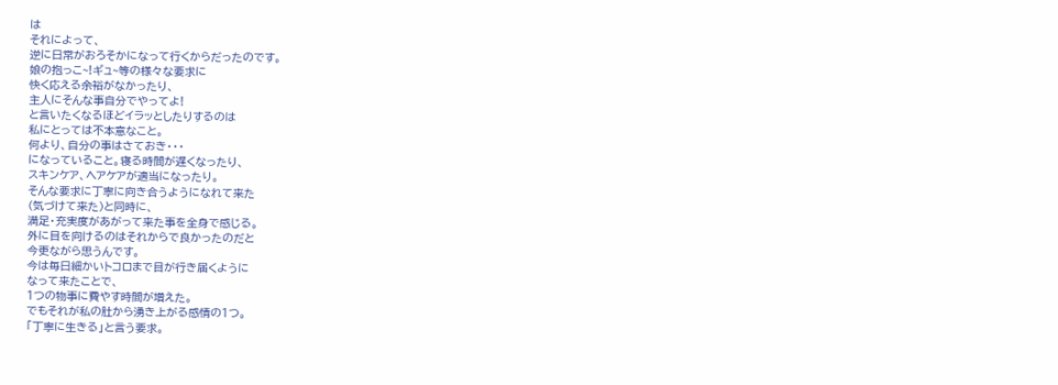は
それによって、
逆に日常がおろそかになって行くからだったのです。
娘の抱っこ~!ギュ~等の様々な要求に
快く応える余裕がなかったり、
主人にそんな事自分でやってよ!
と言いたくなるほどイラッとしたりするのは
私にとっては不本意なこと。
何より、自分の事はさておき・・・
になっていること。寝る時間が遅くなったり、
スキンケア、ヘアケアが適当になったり。
そんな要求に丁寧に向き合うようになれて来た
(気づけて来た)と同時に、
満足・充実度があがって来た事を全身で感じる。
外に目を向けるのはそれからで良かったのだと
今更ながら思うんです。
今は毎日細かいトコロまで目が行き届くように
なって来たことで、
1つの物事に費やす時間が増えた。
でもそれが私の肚から湧き上がる感情の1つ。
「丁寧に生きる」と言う要求。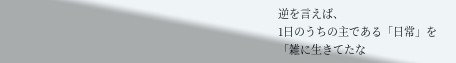逆を言えば、
1日のうちの主である「日常」を
「雑に生きてたな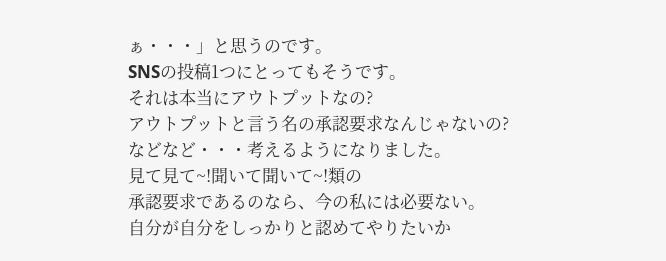ぁ・・・」と思うのです。
SNSの投稿1つにとってもそうです。
それは本当にアウトプットなの?
アウトプットと言う名の承認要求なんじゃないの?
などなど・・・考えるようになりました。
見て見て~!聞いて聞いて~!類の
承認要求であるのなら、今の私には必要ない。
自分が自分をしっかりと認めてやりたいか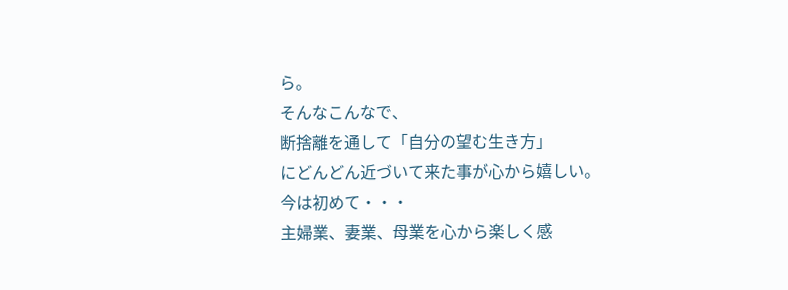ら。
そんなこんなで、
断捨離を通して「自分の望む生き方」
にどんどん近づいて来た事が心から嬉しい。
今は初めて・・・
主婦業、妻業、母業を心から楽しく感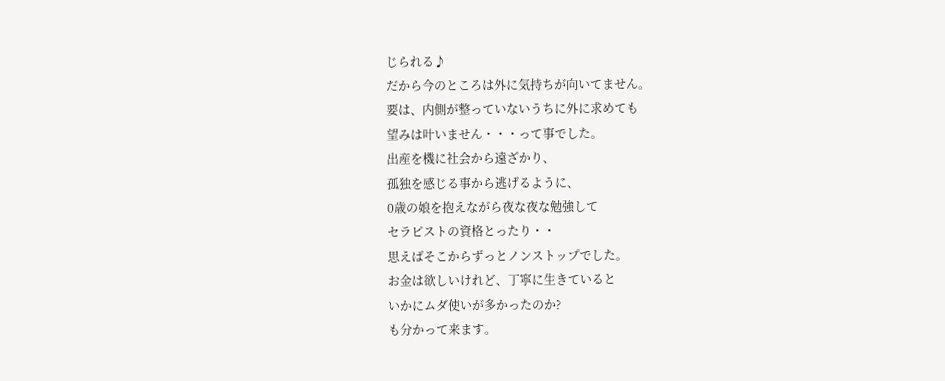じられる♪
だから今のところは外に気持ちが向いてません。
要は、内側が整っていないうちに外に求めても
望みは叶いません・・・って事でした。
出産を機に社会から遠ざかり、
孤独を感じる事から逃げるように、
0歳の娘を抱えながら夜な夜な勉強して
セラピストの資格とったり・・
思えばそこからずっとノンストップでした。
お金は欲しいけれど、丁寧に生きていると
いかにムダ使いが多かったのか?
も分かって来ます。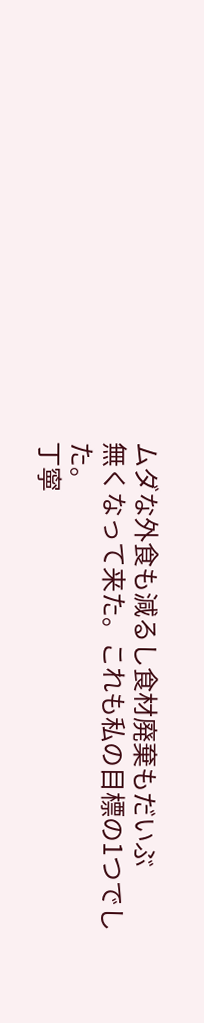ムダな外食も減るし食材廃棄もだいぶ
無くなって来た。これも私の目標の1つでした。
丁寧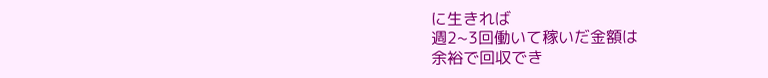に生きれば
週2~3回働いて稼いだ金額は
余裕で回収でき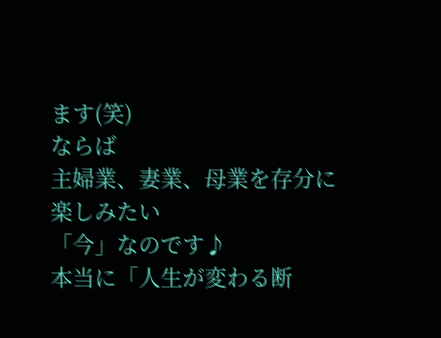ます(笑)
ならば
主婦業、妻業、母業を存分に楽しみたい
「今」なのです♪
本当に「人生が変わる断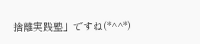捨離実践塾」ですね(*^^*)